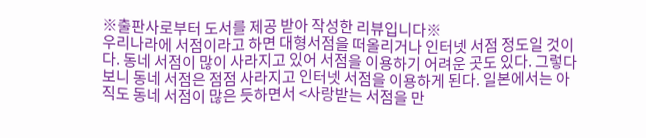※출판사로부터 도서를 제공 받아 작성한 리뷰입니다※
우리나라에 서점이라고 하면 대형서점을 떠올리거나 인터넷 서점 정도일 것이다. 동네 서점이 많이 사라지고 있어 서점을 이용하기 어려운 곳도 있다. 그렇다보니 동네 서점은 점점 사라지고 인터넷 서점을 이용하게 된다. 일본에서는 아직도 동네 서점이 많은 듯하면서 <사랑받는 서점을 만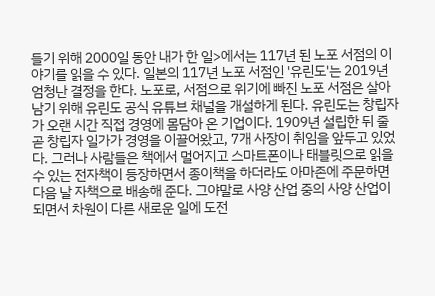들기 위해 2000일 동안 내가 한 일>에서는 117년 된 노포 서점의 이야기를 읽을 수 있다. 일본의 117년 노포 서점인 '유린도'는 2019년 엄청난 결정을 한다. 노포로, 서점으로 위기에 빠진 노포 서점은 살아남기 위해 유린도 공식 유튜브 채널을 개설하게 된다. 유린도는 창립자가 오랜 시간 직접 경영에 몸담아 온 기업이다. 1909년 설립한 뒤 줄곧 창립자 일가가 경영을 이끌어왔고, 7개 사장이 취임을 앞두고 있었다. 그러나 사람들은 책에서 멀어지고 스마트폰이나 태블릿으로 읽을 수 있는 전자책이 등장하면서 종이책을 하더라도 아마존에 주문하면 다음 날 자책으로 배송해 준다. 그야말로 사양 산업 중의 사양 산업이 되면서 차원이 다른 새로운 일에 도전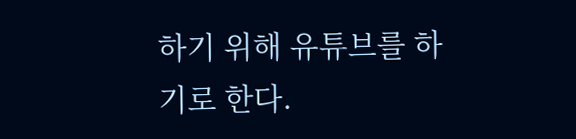하기 위해 유튜브를 하기로 한다.